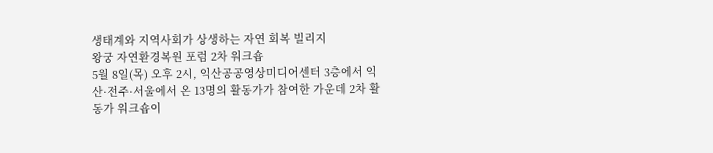생태계와 지역사회가 상생하는 자연 회복 빌리지
왕궁 자연환경복원 포럼 2차 워크숍
5월 8일(목) 오후 2시, 익산공공영상미디어센터 3층에서 익산·전주·서울에서 온 13명의 활동가가 참여한 가운데 2차 활동가 워크숍이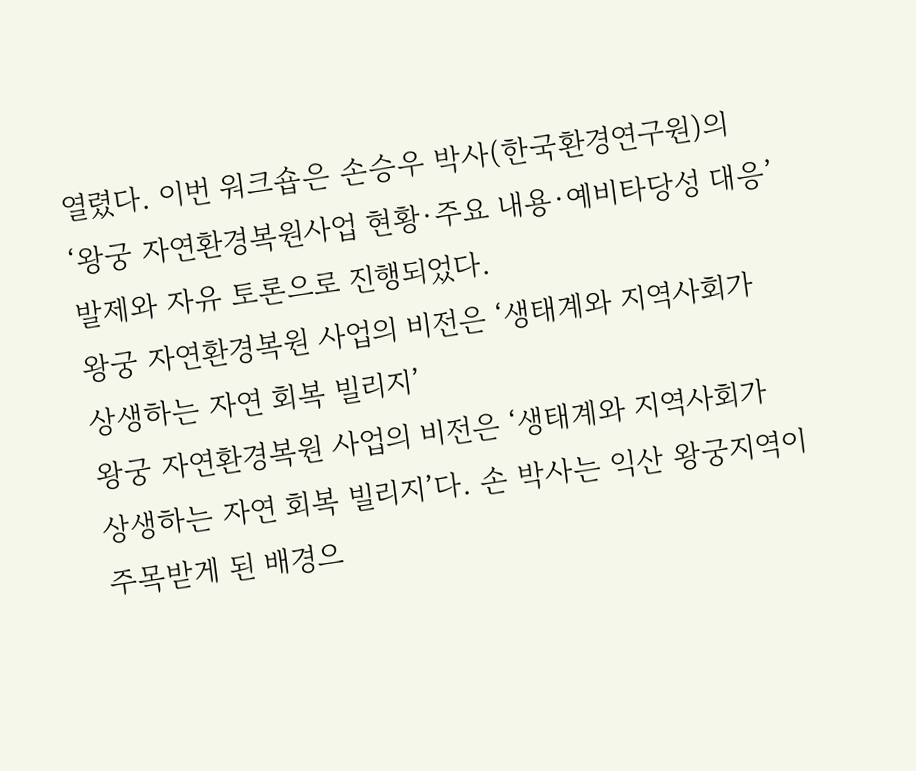열렸다. 이번 워크숍은 손승우 박사(한국환경연구원)의 ‘왕궁 자연환경복원사업 현황·주요 내용·예비타당성 대응’ 발제와 자유 토론으로 진행되었다.
왕궁 자연환경복원 사업의 비전은 ‘생태계와 지역사회가 상생하는 자연 회복 빌리지’
왕궁 자연환경복원 사업의 비전은 ‘생태계와 지역사회가 상생하는 자연 회복 빌리지’다. 손 박사는 익산 왕궁지역이 주목받게 된 배경으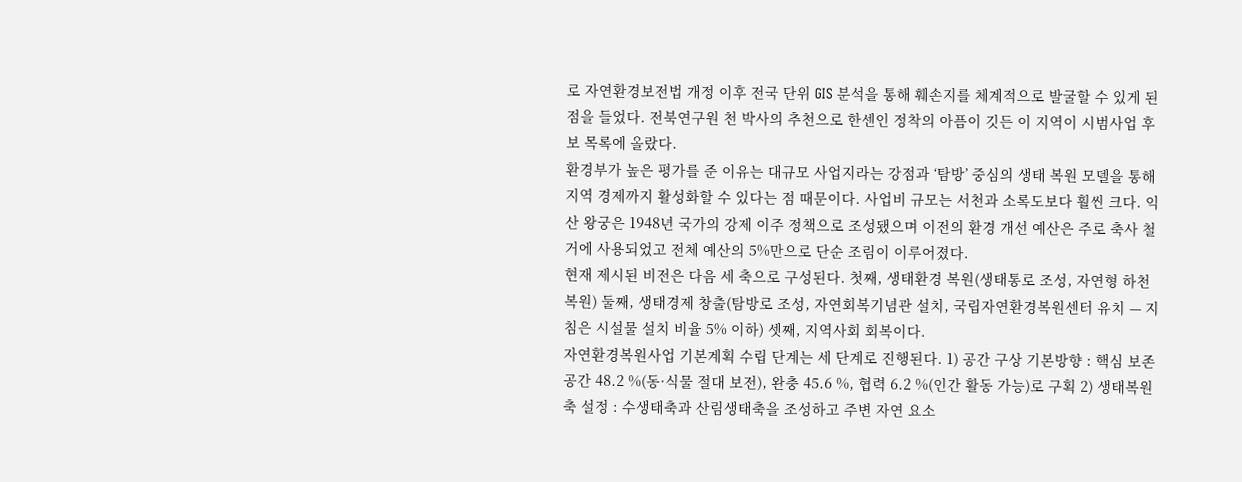로 자연환경보전법 개정 이후 전국 단위 GIS 분석을 통해 훼손지를 체계적으로 발굴할 수 있게 된 점을 들었다. 전북연구원 천 박사의 추천으로 한센인 정착의 아픔이 깃든 이 지역이 시범사업 후보 목록에 올랐다.
환경부가 높은 평가를 준 이유는 대규모 사업지라는 강점과 ‘탐방’ 중심의 생태 복원 모델을 통해 지역 경제까지 활성화할 수 있다는 점 때문이다. 사업비 규모는 서천과 소록도보다 훨씬 크다. 익산 왕궁은 1948년 국가의 강제 이주 정책으로 조성됐으며 이전의 환경 개선 예산은 주로 축사 철거에 사용되었고 전체 예산의 5%만으로 단순 조림이 이루어졌다.
현재 제시된 비전은 다음 세 축으로 구성된다. 첫째, 생태환경 복원(생태통로 조성, 자연형 하천 복원) 둘째, 생태경제 창출(탐방로 조성, 자연회복기념관 설치, 국립자연환경복원센터 유치 — 지침은 시설물 설치 비율 5% 이하) 셋째, 지역사회 회복이다.
자연환경복원사업 기본계획 수립 단계는 세 단계로 진행된다. 1) 공간 구상 기본방향 : 핵심 보존 공간 48.2 %(동·식물 절대 보전), 완충 45.6 %, 협력 6.2 %(인간 활동 가능)로 구획 2) 생태복원축 설정 : 수생태축과 산림생태축을 조성하고 주변 자연 요소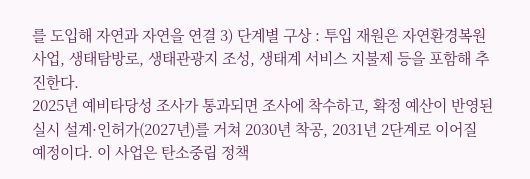를 도입해 자연과 자연을 연결 3) 단계별 구상 : 투입 재원은 자연환경복원사업, 생태탐방로, 생태관광지 조성, 생태계 서비스 지불제 등을 포함해 추진한다.
2025년 예비타당성 조사가 통과되면 조사에 착수하고, 확정 예산이 반영된 실시 설계·인허가(2027년)를 거쳐 2030년 착공, 2031년 2단계로 이어질 예정이다. 이 사업은 탄소중립 정책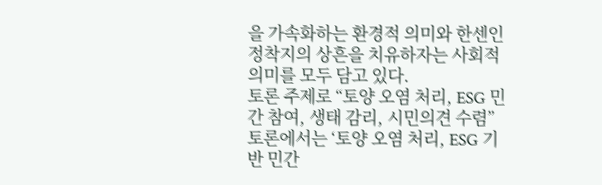을 가속화하는 환경적 의미와 한센인 정착지의 상흔을 치유하자는 사회적 의미를 모두 담고 있다.
토론 주제로 “토양 오염 처리, ESG 민간 참여, 생태 감리, 시민의견 수렴”
토론에서는 ‘토양 오염 처리, ESG 기반 민간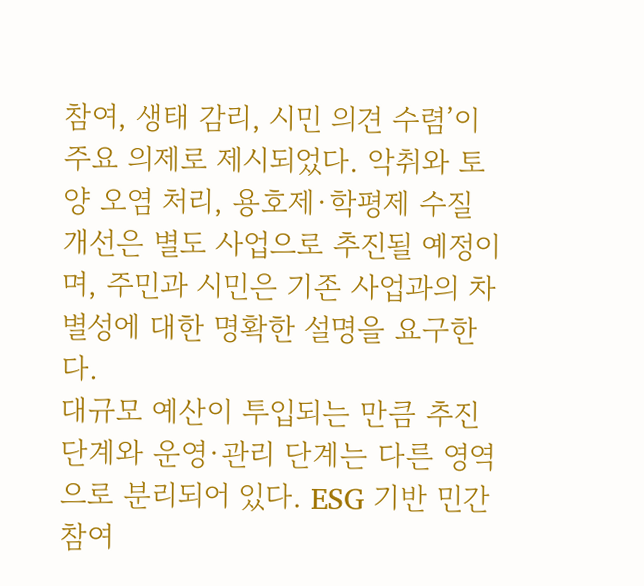참여, 생태 감리, 시민 의견 수렴’이 주요 의제로 제시되었다. 악취와 토양 오염 처리, 용호제·학평제 수질 개선은 별도 사업으로 추진될 예정이며, 주민과 시민은 기존 사업과의 차별성에 대한 명확한 설명을 요구한다.
대규모 예산이 투입되는 만큼 추진 단계와 운영·관리 단계는 다른 영역으로 분리되어 있다. ESG 기반 민간 참여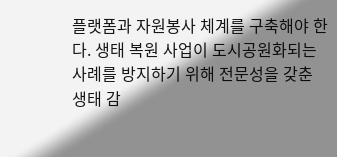플랫폼과 자원봉사 체계를 구축해야 한다. 생태 복원 사업이 도시공원화되는 사례를 방지하기 위해 전문성을 갖춘 생태 감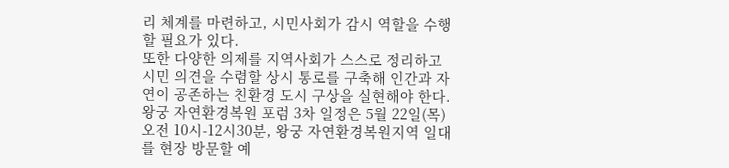리 체계를 마련하고, 시민사회가 감시 역할을 수행할 필요가 있다.
또한 다양한 의제를 지역사회가 스스로 정리하고 시민 의견을 수렴할 상시 통로를 구축해 인간과 자연이 공존하는 친환경 도시 구상을 실현해야 한다.
왕궁 자연환경복원 포럼 3차 일정은 5월 22일(목) 오전 10시-12시30분, 왕궁 자연환경복원지역 일대를 현장 방문할 예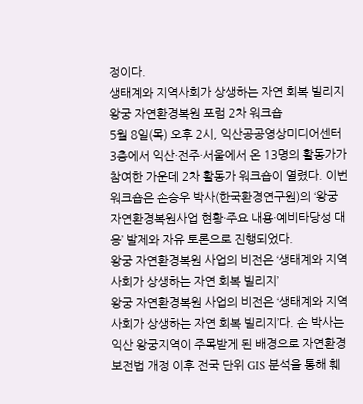정이다.
생태계와 지역사회가 상생하는 자연 회복 빌리지
왕궁 자연환경복원 포럼 2차 워크숍
5월 8일(목) 오후 2시, 익산공공영상미디어센터 3층에서 익산·전주·서울에서 온 13명의 활동가가 참여한 가운데 2차 활동가 워크숍이 열렸다. 이번 워크숍은 손승우 박사(한국환경연구원)의 ‘왕궁 자연환경복원사업 현황·주요 내용·예비타당성 대응’ 발제와 자유 토론으로 진행되었다.
왕궁 자연환경복원 사업의 비전은 ‘생태계와 지역사회가 상생하는 자연 회복 빌리지’
왕궁 자연환경복원 사업의 비전은 ‘생태계와 지역사회가 상생하는 자연 회복 빌리지’다. 손 박사는 익산 왕궁지역이 주목받게 된 배경으로 자연환경보전법 개정 이후 전국 단위 GIS 분석을 통해 훼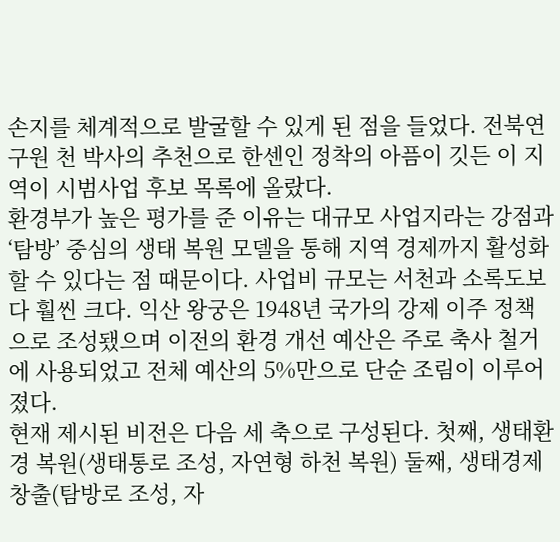손지를 체계적으로 발굴할 수 있게 된 점을 들었다. 전북연구원 천 박사의 추천으로 한센인 정착의 아픔이 깃든 이 지역이 시범사업 후보 목록에 올랐다.
환경부가 높은 평가를 준 이유는 대규모 사업지라는 강점과 ‘탐방’ 중심의 생태 복원 모델을 통해 지역 경제까지 활성화할 수 있다는 점 때문이다. 사업비 규모는 서천과 소록도보다 훨씬 크다. 익산 왕궁은 1948년 국가의 강제 이주 정책으로 조성됐으며 이전의 환경 개선 예산은 주로 축사 철거에 사용되었고 전체 예산의 5%만으로 단순 조림이 이루어졌다.
현재 제시된 비전은 다음 세 축으로 구성된다. 첫째, 생태환경 복원(생태통로 조성, 자연형 하천 복원) 둘째, 생태경제 창출(탐방로 조성, 자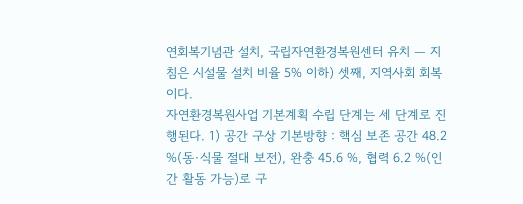연회복기념관 설치, 국립자연환경복원센터 유치 — 지침은 시설물 설치 비율 5% 이하) 셋째, 지역사회 회복이다.
자연환경복원사업 기본계획 수립 단계는 세 단계로 진행된다. 1) 공간 구상 기본방향 : 핵심 보존 공간 48.2 %(동·식물 절대 보전), 완충 45.6 %, 협력 6.2 %(인간 활동 가능)로 구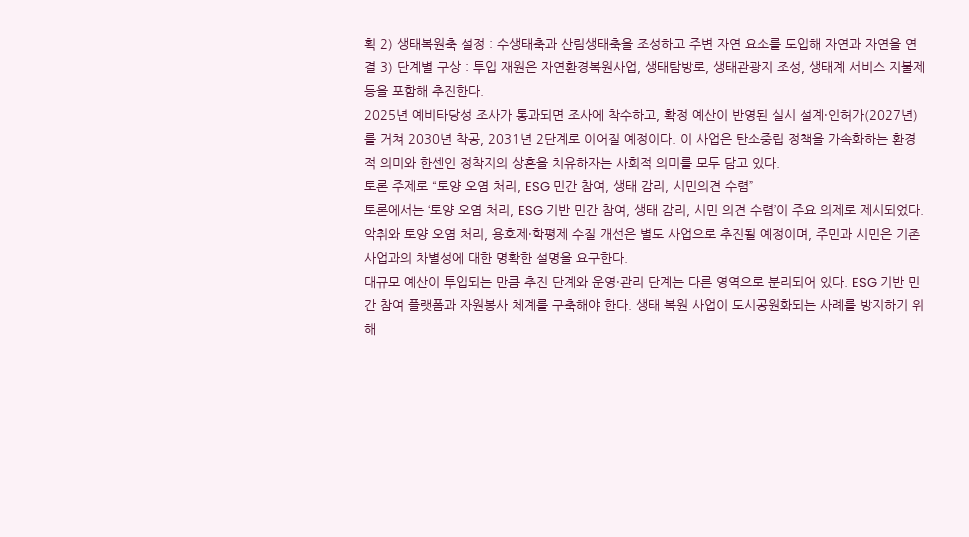획 2) 생태복원축 설정 : 수생태축과 산림생태축을 조성하고 주변 자연 요소를 도입해 자연과 자연을 연결 3) 단계별 구상 : 투입 재원은 자연환경복원사업, 생태탐방로, 생태관광지 조성, 생태계 서비스 지불제 등을 포함해 추진한다.
2025년 예비타당성 조사가 통과되면 조사에 착수하고, 확정 예산이 반영된 실시 설계·인허가(2027년)를 거쳐 2030년 착공, 2031년 2단계로 이어질 예정이다. 이 사업은 탄소중립 정책을 가속화하는 환경적 의미와 한센인 정착지의 상흔을 치유하자는 사회적 의미를 모두 담고 있다.
토론 주제로 “토양 오염 처리, ESG 민간 참여, 생태 감리, 시민의견 수렴”
토론에서는 ‘토양 오염 처리, ESG 기반 민간 참여, 생태 감리, 시민 의견 수렴’이 주요 의제로 제시되었다. 악취와 토양 오염 처리, 용호제·학평제 수질 개선은 별도 사업으로 추진될 예정이며, 주민과 시민은 기존 사업과의 차별성에 대한 명확한 설명을 요구한다.
대규모 예산이 투입되는 만큼 추진 단계와 운영·관리 단계는 다른 영역으로 분리되어 있다. ESG 기반 민간 참여 플랫폼과 자원봉사 체계를 구축해야 한다. 생태 복원 사업이 도시공원화되는 사례를 방지하기 위해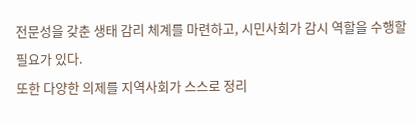전문성을 갖춘 생태 감리 체계를 마련하고, 시민사회가 감시 역할을 수행할 필요가 있다.
또한 다양한 의제를 지역사회가 스스로 정리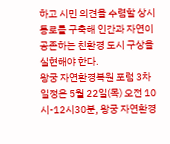하고 시민 의견을 수렴할 상시 통로를 구축해 인간과 자연이 공존하는 친환경 도시 구상을 실현해야 한다.
왕궁 자연환경복원 포럼 3차 일정은 5월 22일(목) 오전 10시-12시30분, 왕궁 자연환경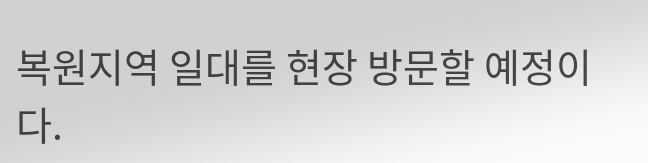복원지역 일대를 현장 방문할 예정이다.